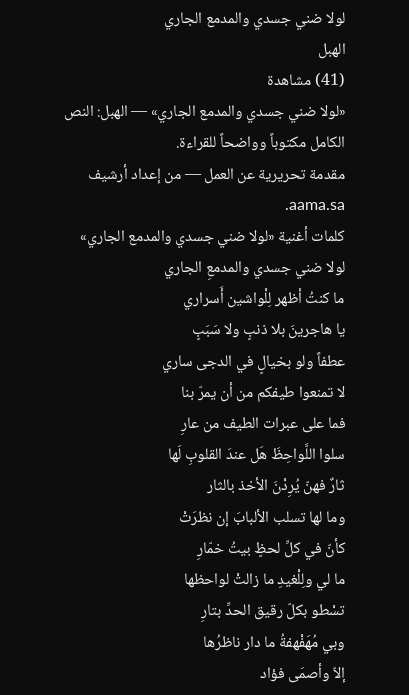لولا ضني جسدي والمدمع الجاري
الهبل
(41) مشاهدة
«لولا ضني جسدي والمدمع الجاري» — الهبل: النص الكامل مكتوباً وواضحاً للقراءة.
مقدمة تحريرية عن العمل — من إعداد أرشيف aama.sa.
كلمات أغنية «لولا ضني جسدي والمدمع الجاري»
لولا ضني جسدي والمدمعِ الجاري
ما كنتُ أظهر لِلْواشين أَسراري
يا هاجرينَ بلا ذنبٍ ولا سَبَبٍ
عطفاً ولو بخيالٍ في الدجى ساري
لا تمنعوا طيفكم من أن يمرّ بنا
فما على عبرات الطيف من عارِ
سلوا اللَّواحِظَ هَل عندَ القلوبِ لَها
ثارٌ فهنّ يُرِدْنَ الأخذ بالثار
وما لها تسلب الألبابَ إن نظرَتْ
كأنّ في كلِّ لحظٍ بيتُ خمّارِ
ما لي ولِلْغيدِ ما زالتْ لواحظها
تسْطو بكلّ رقيق الحدِّ بتارِ
وبي مُهَفْهفةُ ما دار ناظرُها
إلاّ وأصمَى فؤاد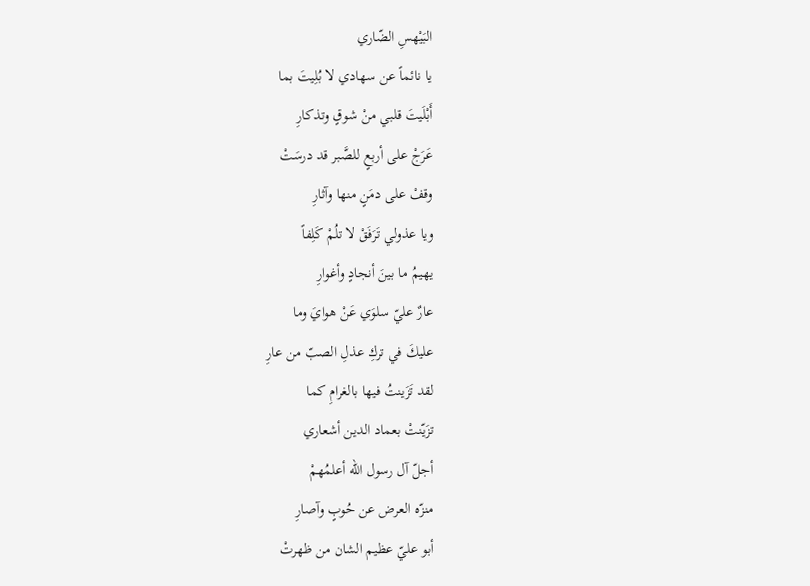البَيْهسِ الضّاري
يا نائماً عن سهادي لا بُلِيتَ بما
أَبْلَيتَ قلبي منْ شوقٍ وتذكارِ
عَرَجْ على أربعٍ للصَّبر قد درسَتْ
وقفْ على دمَنٍ منها وآثارِ
ويا عذولي تَرَفَقْ لا تلُمْ كَلِفاً
يهيمُ ما بينَ أنجادٍ وأغوارِ
عارٌ عليّ سلوَي عَنْ هوايَ وما
عليكَ في تركِ عذلِ الصبّ من عارِ
لقد تَزَينتُ فيها بالغرامِ كما
تزَيّنتْ بعماد الدين أشعاري
أجلّ آل رسول الله أعلمُهمْ
منزّه العرض عن حُوبٍ وآصارِ
أبو عليّ عظيم الشان من ظهرتْ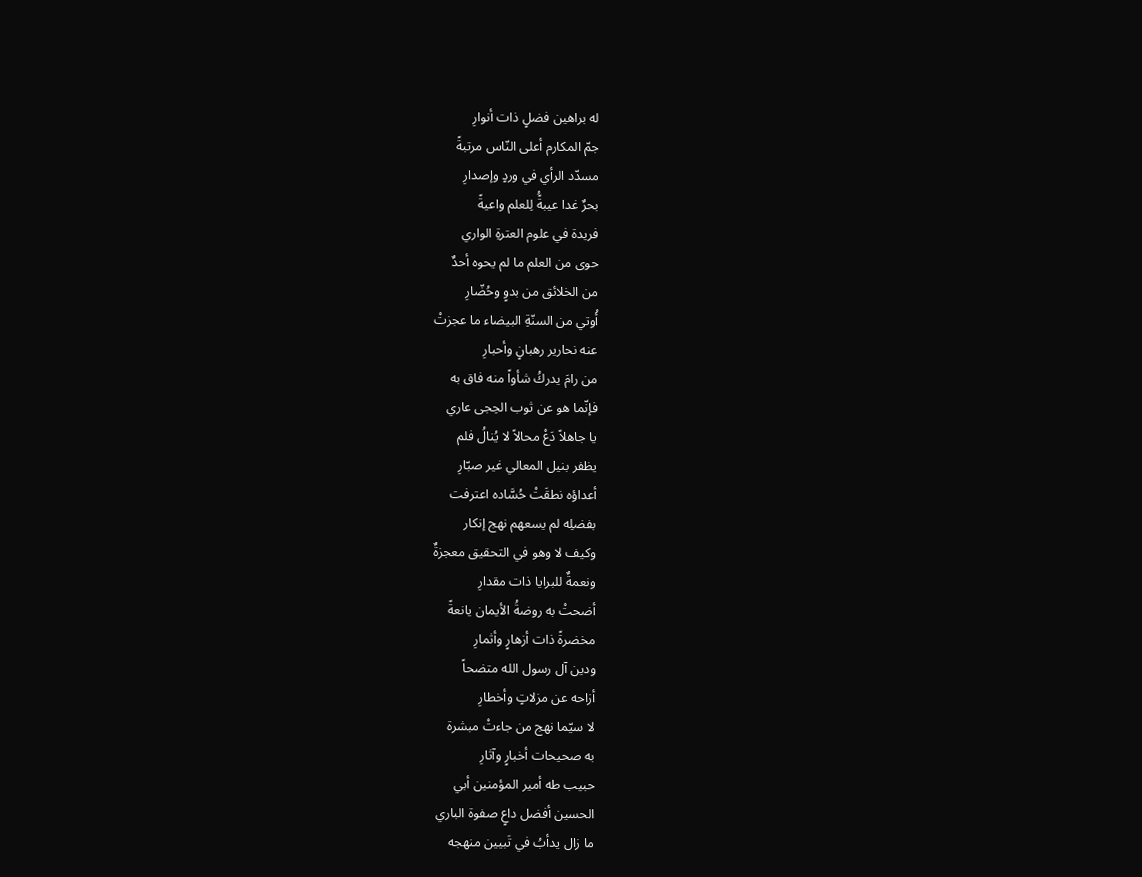له براهين فضلٍ ذات أنوارِ
جمّ المكارم أعلى النّاس مرتبةً
مسدّد الرأي في وردٍ وإصدارِ
بحرٌ غدا عيبةًُ لِلعلم واعيةً
فريدة في علوم العترةِ الواري
حوى من العلم ما لم يحوه أحدٌ
من الخلائق من بدوٍ وحُضّارِ
أُوتي من السنّةِ البيضاء ما عجزتْ
عنه نحارير رهبانٍ وأحبارِ
من رامَ يدركُ شأواً منه فاق به
فإنّما هو عن ثوب الحِجى عاري
يا جاهلاً دَعْ محالاً لا يُنالُ فلم
يظفر بنيل المعالي غير صبّارِ
أعداؤه نطقَتْ حُسَّاده اعترفت
بفضلِه لم يسعهم نهج إنكار
وكيف لا وهو في التحقيق معجزةٌ
ونعمةٌ للبرايا ذات مقدارِ
أضحتْ به روضةُ الأيمان يانعةً
مخضرةً ذات أزهارٍ وأثمارِ
ودين آل رسول الله متضحاً
أزاحه عن مزلاتٍ وأخطارِ
لا سيّما نهج من جاءتْ مبشرة
به صحيحات أخبارٍ وآثارِ
حبيب طه أمير المؤمنين أبي
الحسين أفضل داعٍ صفوة الباري
ما زال يدأبُ في تَبيين منهجه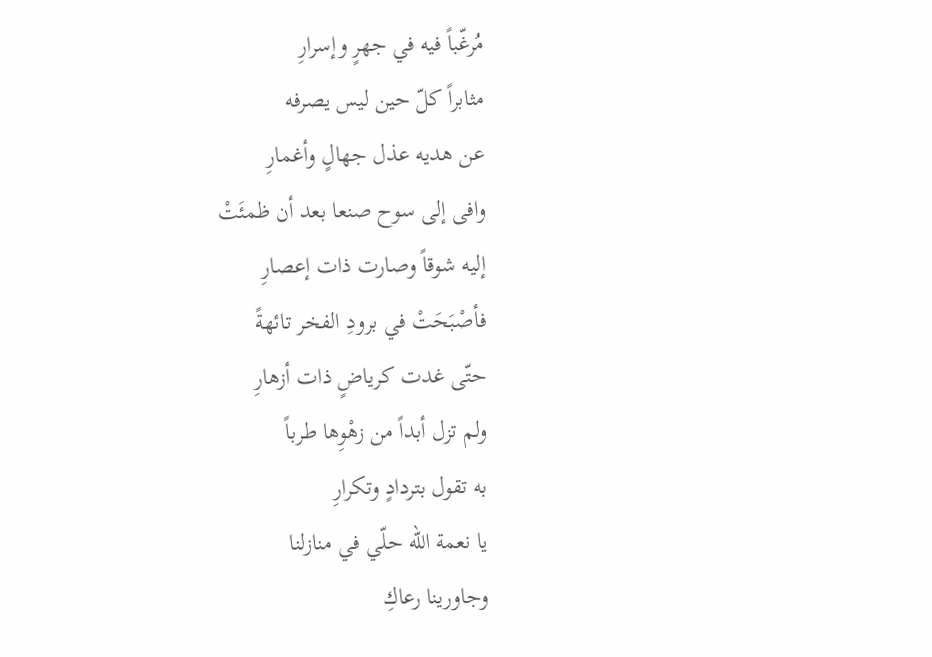مُرغّباً فيه في جهرٍ وإسرارِ
مثابراً كلّ حين ليس يصرفه
عن هديه عذل جهالٍ وأغمارِ
وافى إلى سوح صنعا بعد أن ظمئَتْ
إليه شوقاً وصارت ذات إعصارِ
فأصْبَحَتْ في برودِ الفخر تائهةً
حتّى غدت كرياضٍ ذات أزهارِ
ولم تزل أبداً من زهْوِها طرباً
به تقول بتردادٍ وتكرارِ
يا نعمة الله حلّي في منازلنا
وجاورينا رعاكِ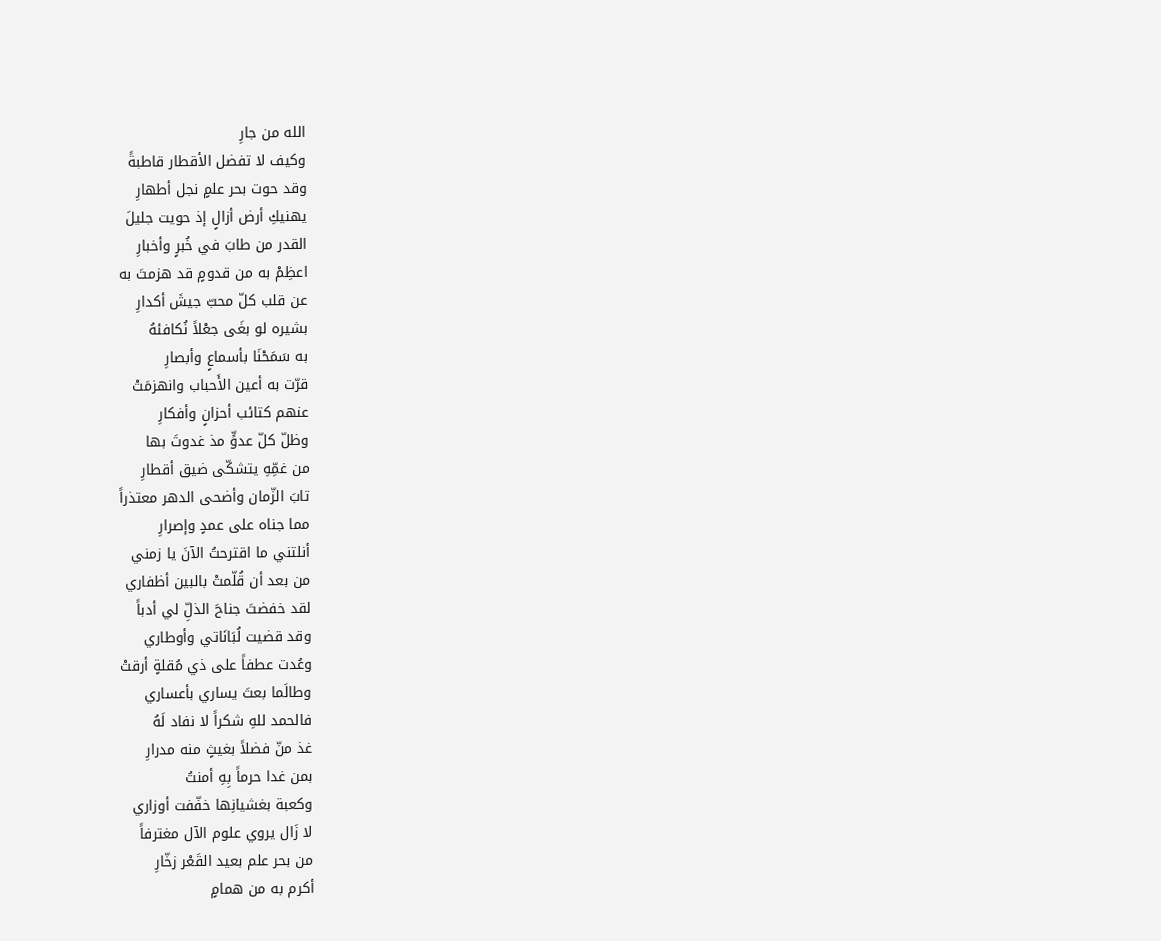الله من جارِ
وكيف لا تفضل الأقطار قاطبةً
وقد حوت بحر علمٍ نجل أطهارِ
يهنيكِ أرض أزالٍ إذ حويت جليلَ
القدر من طابَ في خُبرٍ وأخبارِ
اعظِمْ به من قدومٍ قد هزمتَ به
عن قلب كلّ محبّ جيشَ أكدارِ
بشيره لو بغَى جعْلاً نُكافئهُ
به سَمَحْنَا بأسماعٍ وأبصارِ
قرّت به أعين الأَحباب وانهزمَتْ
عنهم كتائب أحزانٍ وأفكارِ
وظلّ كلّ عدوٍّ مذ غدوتَ بها
من غمِّهِ يتشكّى ضيق أقطارِ
تابَ الزّمان وأضحى الدهر معتذراً
مما جناه على عمدٍ وإصرارِ
أنلتني ما اقترحتُ الآنَ يا زمني
من بعد أن قُلّمتْ بالبين أظفاري
لقد خفضتَ جناحَ الذلِّ لي أدباً
وقد قضيت لُبَانَاتي وأوطاري
وعُدت عطفاً على ذي مُقلةٍ أرقتْ
وطالَما بعتَ يساري بأعساري
فالحمد للهِ شكراً لا نفاد لَهُ
غذ منّ فضلاً بغيثٍ منه مدرارِ
بمن غدا حرماً بِهِ أمنتُ
وكعبة بغشيانِها خفّفت أوزاري
لا زَال يروي علوم الآل مغترفاً
من بحر علم بعيد القَعْر زخّارِ
أكرم به من همامٍ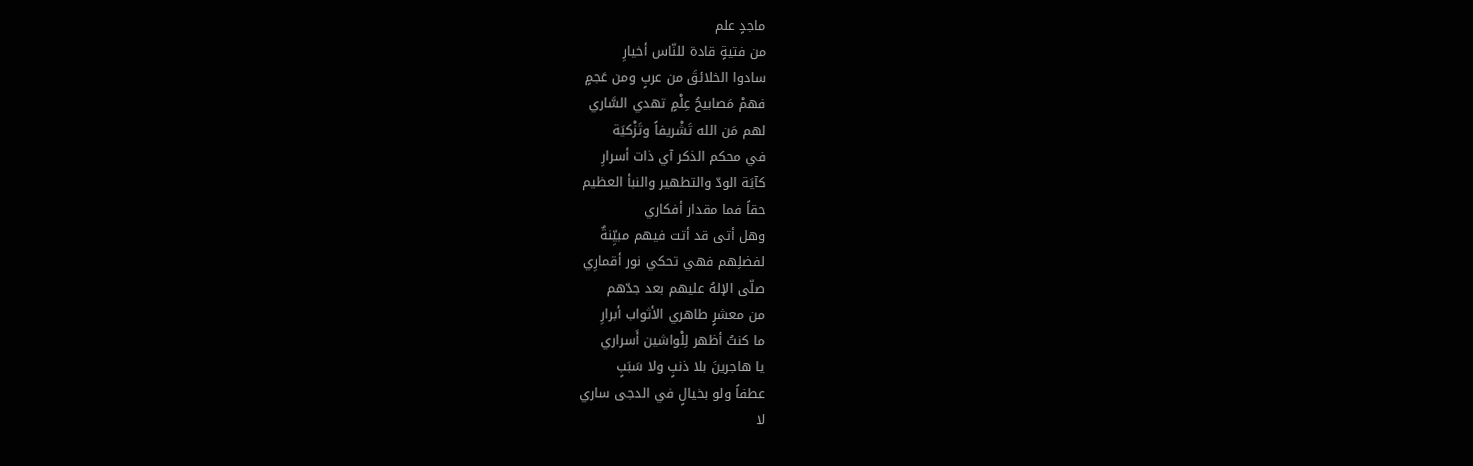ماجدٍ علم
من فتيةٍ قادة للنّاس أخيارِ
سادوا الخلائقَ من عربٍ ومن عَجمٍ
فهمْ مَصابيحُ عِلْمٍ تهدي السَّاري
لهم مَن الله تَشْريفاً وتَزْكيَة
في محكم الذكر آي ذات أسرارِ
كآيَة الودّ والتطهير والنبأ العظيم
حقاً فما مقدار أفكاري
وهل أتى قد أتت فيهم مبيِّنةٌ
لفضلِهم فهي تحكي نور أقمارِي
صلّى الإلهُ عليهم بعد جدّهم
من معشرٍ طاهري الأثواب أبرارِ
ما كنتُ أظهر لِلْواشين أَسراري
يا هاجرينَ بلا ذنبٍ ولا سَبَبٍ
عطفاً ولو بخيالٍ في الدجى ساري
لا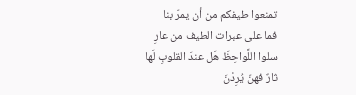تمنعوا طيفكم من أن يمرّ بنا
فما على عبرات الطيف من عارِ
سلوا اللَّواحِظَ هَل عندَ القلوبِ لَها
ثارٌ فهنّ يُرِدْنَ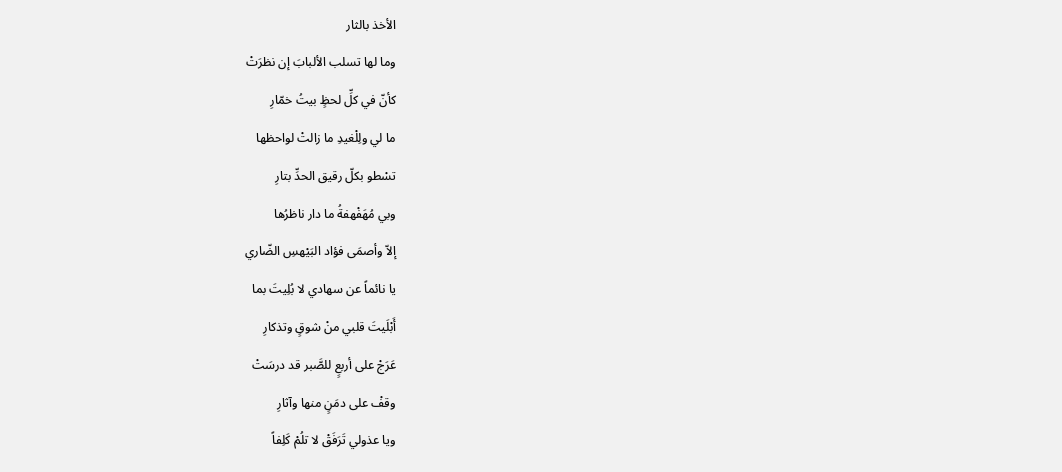الأخذ بالثار
وما لها تسلب الألبابَ إن نظرَتْ
كأنّ في كلِّ لحظٍ بيتُ خمّارِ
ما لي ولِلْغيدِ ما زالتْ لواحظها
تسْطو بكلّ رقيق الحدِّ بتارِ
وبي مُهَفْهفةُ ما دار ناظرُها
إلاّ وأصمَى فؤاد البَيْهسِ الضّاري
يا نائماً عن سهادي لا بُلِيتَ بما
أَبْلَيتَ قلبي منْ شوقٍ وتذكارِ
عَرَجْ على أربعٍ للصَّبر قد درسَتْ
وقفْ على دمَنٍ منها وآثارِ
ويا عذولي تَرَفَقْ لا تلُمْ كَلِفاً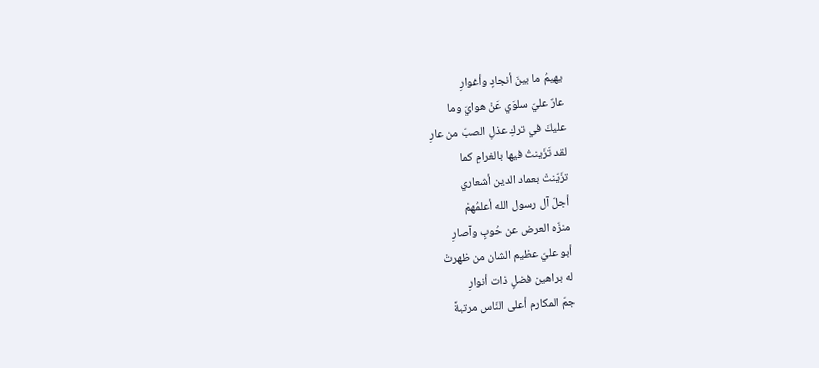يهيمُ ما بينَ أنجادٍ وأغوارِ
عارٌ عليّ سلوَي عَنْ هوايَ وما
عليكَ في تركِ عذلِ الصبّ من عارِ
لقد تَزَينتُ فيها بالغرامِ كما
تزَيّنتْ بعماد الدين أشعاري
أجلّ آل رسول الله أعلمُهمْ
منزّه العرض عن حُوبٍ وآصارِ
أبو عليّ عظيم الشان من ظهرتْ
له براهين فضلٍ ذات أنوارِ
جمّ المكارم أعلى النّاس مرتبةً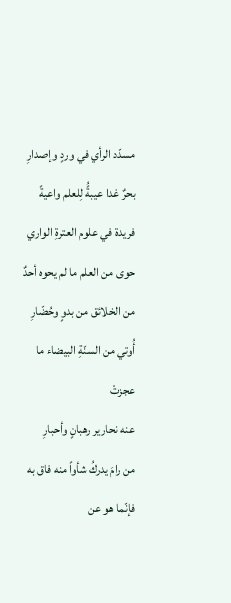مسدّد الرأي في وردٍ وإصدارِ
بحرٌ غدا عيبةًُ لِلعلم واعيةً
فريدة في علوم العترةِ الواري
حوى من العلم ما لم يحوه أحدٌ
من الخلائق من بدوٍ وحُضّارِ
أُوتي من السنّةِ البيضاء ما عجزتْ
عنه نحارير رهبانٍ وأحبارِ
من رامَ يدركُ شأواً منه فاق به
فإنّما هو عن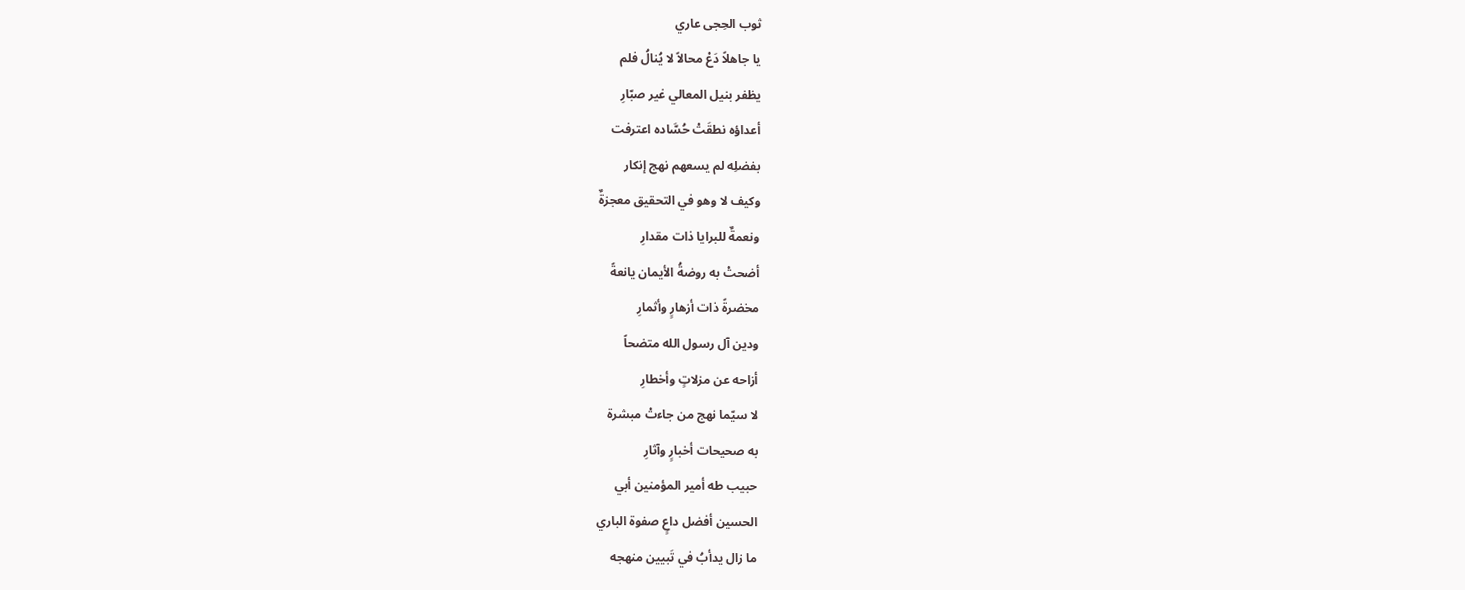ثوب الحِجى عاري
يا جاهلاً دَعْ محالاً لا يُنالُ فلم
يظفر بنيل المعالي غير صبّارِ
أعداؤه نطقَتْ حُسَّاده اعترفت
بفضلِه لم يسعهم نهج إنكار
وكيف لا وهو في التحقيق معجزةٌ
ونعمةٌ للبرايا ذات مقدارِ
أضحتْ به روضةُ الأيمان يانعةً
مخضرةً ذات أزهارٍ وأثمارِ
ودين آل رسول الله متضحاً
أزاحه عن مزلاتٍ وأخطارِ
لا سيّما نهج من جاءتْ مبشرة
به صحيحات أخبارٍ وآثارِ
حبيب طه أمير المؤمنين أبي
الحسين أفضل داعٍ صفوة الباري
ما زال يدأبُ في تَبيين منهجه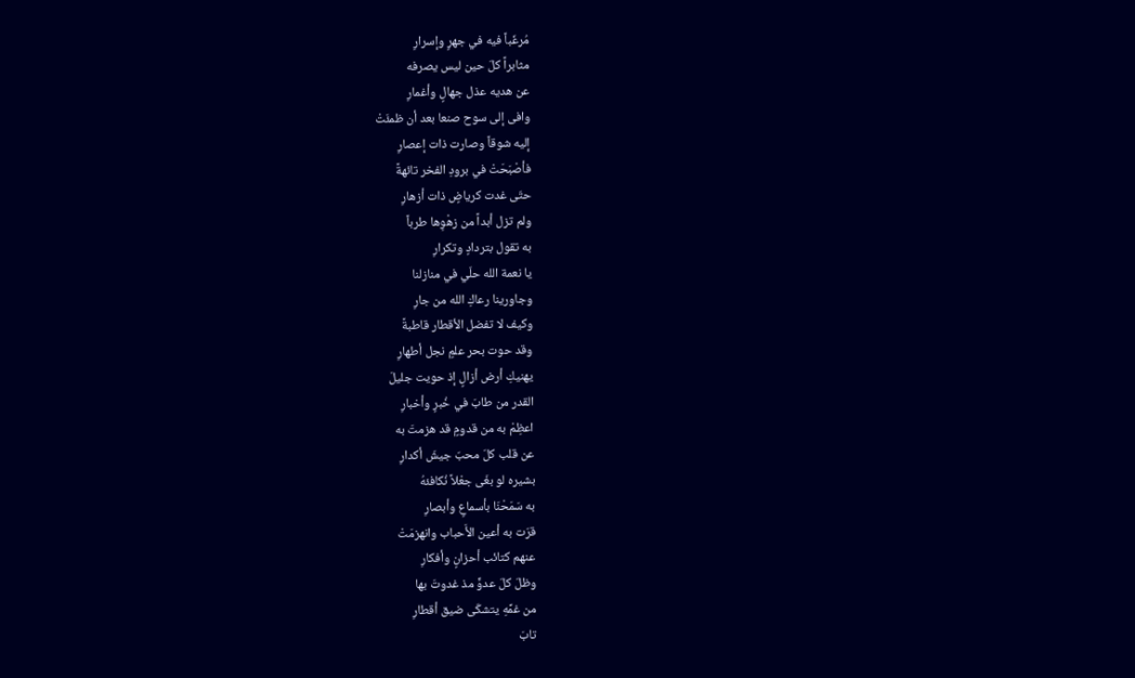مُرغّباً فيه في جهرٍ وإسرارِ
مثابراً كلّ حين ليس يصرفه
عن هديه عذل جهالٍ وأغمارِ
وافى إلى سوح صنعا بعد أن ظمئَتْ
إليه شوقاً وصارت ذات إعصارِ
فأصْبَحَتْ في برودِ الفخر تائهةً
حتّى غدت كرياضٍ ذات أزهارِ
ولم تزل أبداً من زهْوِها طرباً
به تقول بتردادٍ وتكرارِ
يا نعمة الله حلّي في منازلنا
وجاورينا رعاكِ الله من جارِ
وكيف لا تفضل الأقطار قاطبةً
وقد حوت بحر علمٍ نجل أطهارِ
يهنيكِ أرض أزالٍ إذ حويت جليلَ
القدر من طابَ في خُبرٍ وأخبارِ
اعظِمْ به من قدومٍ قد هزمتَ به
عن قلب كلّ محبّ جيشَ أكدارِ
بشيره لو بغَى جعْلاً نُكافئهُ
به سَمَحْنَا بأسماعٍ وأبصارِ
قرّت به أعين الأَحباب وانهزمَتْ
عنهم كتائب أحزانٍ وأفكارِ
وظلّ كلّ عدوٍّ مذ غدوتَ بها
من غمِّهِ يتشكّى ضيق أقطارِ
تابَ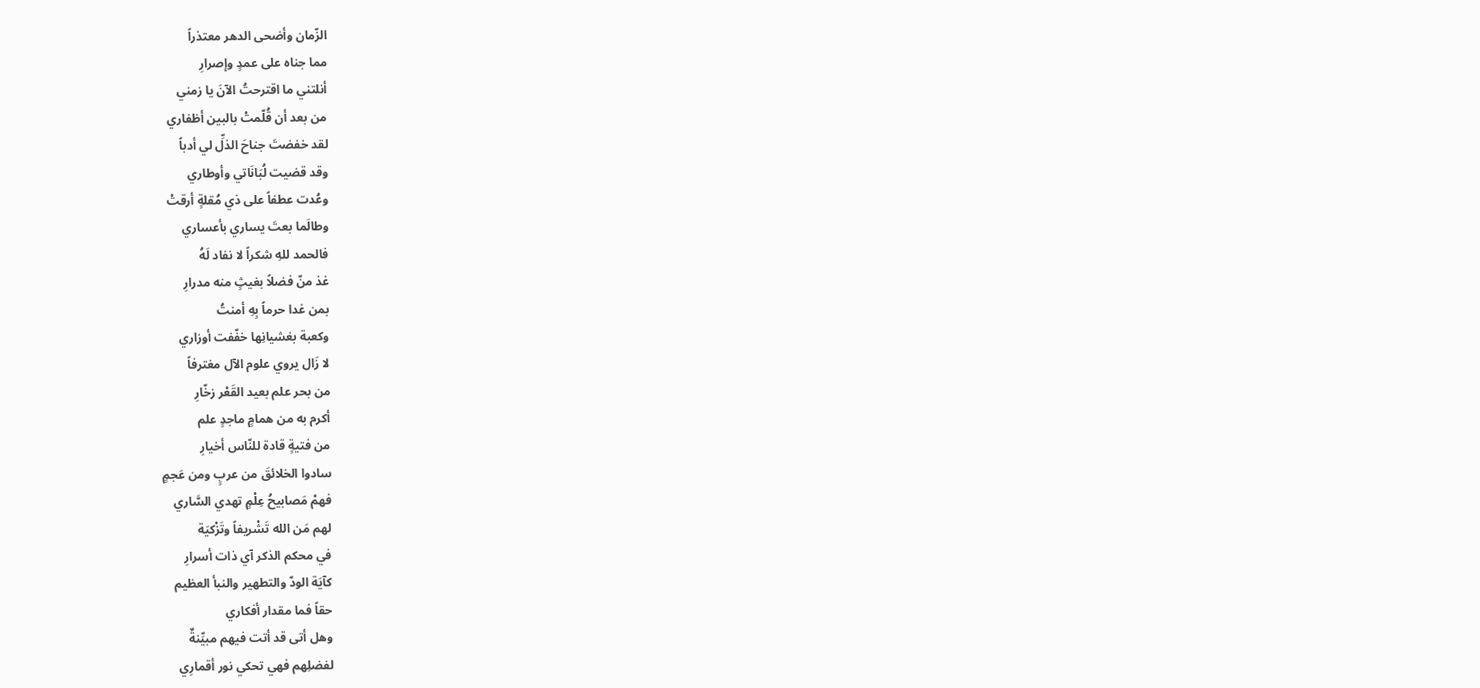الزّمان وأضحى الدهر معتذراً
مما جناه على عمدٍ وإصرارِ
أنلتني ما اقترحتُ الآنَ يا زمني
من بعد أن قُلّمتْ بالبين أظفاري
لقد خفضتَ جناحَ الذلِّ لي أدباً
وقد قضيت لُبَانَاتي وأوطاري
وعُدت عطفاً على ذي مُقلةٍ أرقتْ
وطالَما بعتَ يساري بأعساري
فالحمد للهِ شكراً لا نفاد لَهُ
غذ منّ فضلاً بغيثٍ منه مدرارِ
بمن غدا حرماً بِهِ أمنتُ
وكعبة بغشيانِها خفّفت أوزاري
لا زَال يروي علوم الآل مغترفاً
من بحر علم بعيد القَعْر زخّارِ
أكرم به من همامٍ ماجدٍ علم
من فتيةٍ قادة للنّاس أخيارِ
سادوا الخلائقَ من عربٍ ومن عَجمٍ
فهمْ مَصابيحُ عِلْمٍ تهدي السَّاري
لهم مَن الله تَشْريفاً وتَزْكيَة
في محكم الذكر آي ذات أسرارِ
كآيَة الودّ والتطهير والنبأ العظيم
حقاً فما مقدار أفكاري
وهل أتى قد أتت فيهم مبيِّنةٌ
لفضلِهم فهي تحكي نور أقمارِي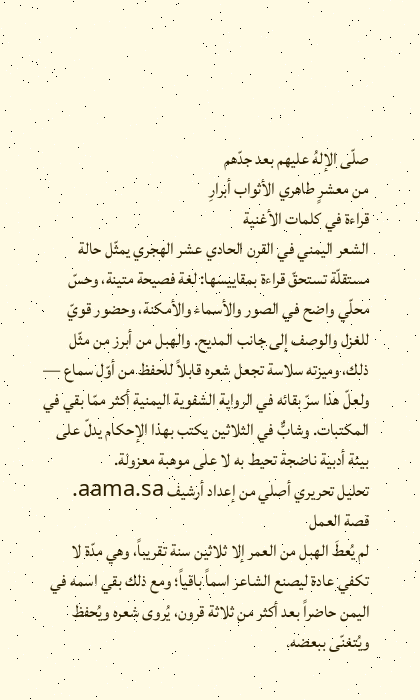صلّى الإلهُ عليهم بعد جدّهم
من معشرٍ طاهري الأثواب أبرارِ
قراءة في كلمات الأغنية
الشعر اليمني في القرن الحادي عشر الهجري يمثّل حالة مستقلّة تستحقّ قراءة بمقاييسها: لغة فصيحة متينة، وحسّ محلّي واضح في الصور والأسماء والأمكنة، وحضور قويّ للغزل والوصف إلى جانب المديح. والهبل من أبرز من مثّل ذلك، وميزته سلاسة تجعل شعره قابلاً للحفظ من أوّل سماع — ولعلّ هذا سرّ بقائه في الرواية الشفوية اليمنية أكثر ممّا بقي في المكتبات. وشابٌّ في الثلاثين يكتب بهذا الإحكام يدلّ على بيئة أدبية ناضجة تحيط به لا على موهبة معزولة.
تحليل تحريري أصلي من إعداد أرشيف aama.sa.
قصة العمل
لم يُعطَ الهبل من العمر إلا ثلاثين سنة تقريباً، وهي مدّة لا تكفي عادة ليصنع الشاعر اسماً باقياً؛ ومع ذلك بقي اسمه في اليمن حاضراً بعد أكثر من ثلاثة قرون، يُروى شعره ويُحفظ ويُتغنّى ببعضه.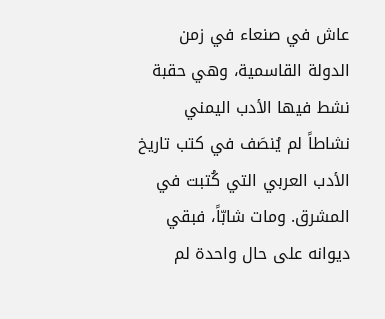عاش في صنعاء في زمن الدولة القاسمية، وهي حقبة نشط فيها الأدب اليمني نشاطاً لم يُنصَف في كتب تاريخ الأدب العربي التي كُتبت في المشرق. ومات شابّاً، فبقي ديوانه على حال واحدة لم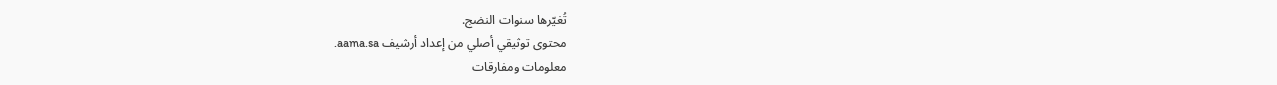تُغيّرها سنوات النضج.
محتوى توثيقي أصلي من إعداد أرشيف aama.sa.
معلومات ومفارقات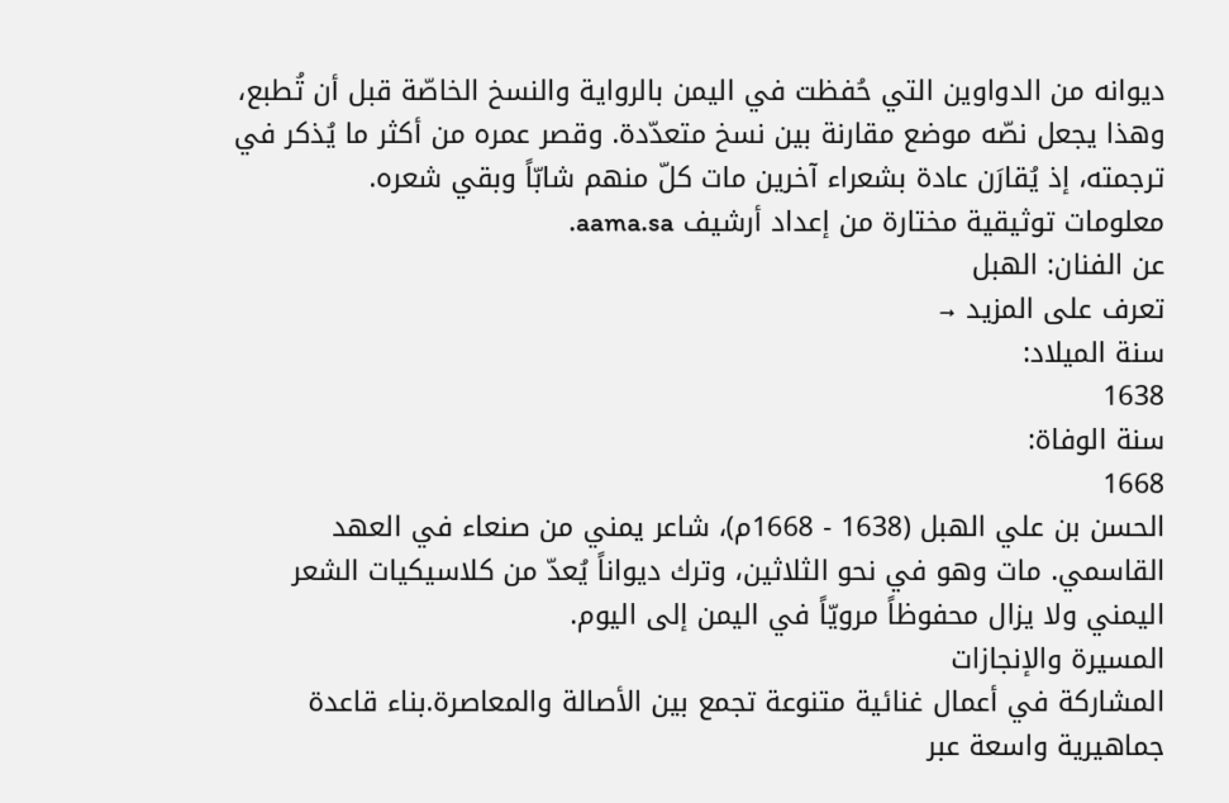ديوانه من الدواوين التي حُفظت في اليمن بالرواية والنسخ الخاصّة قبل أن تُطبع، وهذا يجعل نصّه موضع مقارنة بين نسخ متعدّدة. وقصر عمره من أكثر ما يُذكر في ترجمته، إذ يُقارَن عادة بشعراء آخرين مات كلّ منهم شابّاً وبقي شعره.
معلومات توثيقية مختارة من إعداد أرشيف aama.sa.
عن الفنان: الهبل
تعرف على المزيد →
سنة الميلاد:
1638
سنة الوفاة:
1668
الحسن بن علي الهبل (1638 - 1668م)، شاعر يمني من صنعاء في العهد القاسمي. مات وهو في نحو الثلاثين، وترك ديواناً يُعدّ من كلاسيكيات الشعر اليمني ولا يزال محفوظاً مرويّاً في اليمن إلى اليوم.
المسيرة والإنجازات
المشاركة في أعمال غنائية متنوعة تجمع بين الأصالة والمعاصرة.بناء قاعدة جماهيرية واسعة عبر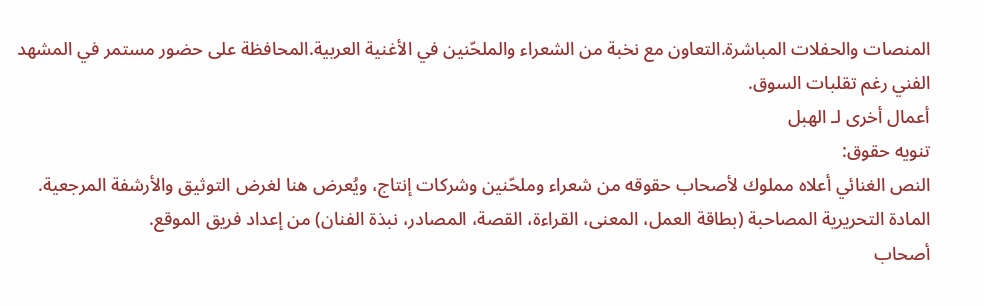المنصات والحفلات المباشرة.التعاون مع نخبة من الشعراء والملحّنين في الأغنية العربية.المحافظة على حضور مستمر في المشهد الفني رغم تقلبات السوق.
أعمال أخرى لـ الهبل
تنويه حقوق:
النص الغنائي أعلاه مملوك لأصحاب حقوقه من شعراء وملحّنين وشركات إنتاج، ويُعرض هنا لغرض التوثيق والأرشفة المرجعية.
المادة التحريرية المصاحبة (بطاقة العمل، المعنى، القراءة، القصة، المصادر، نبذة الفنان) من إعداد فريق الموقع.
أصحاب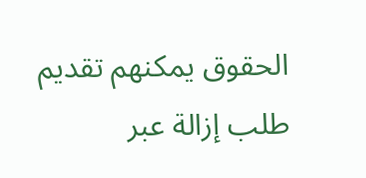الحقوق يمكنهم تقديم طلب إزالة عبر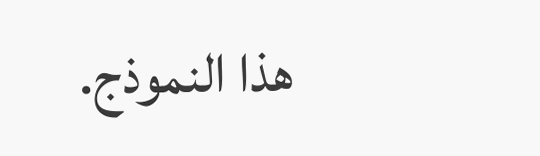هذا النموذج.